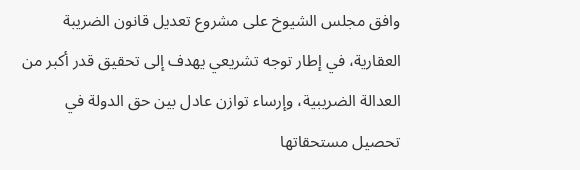وافق مجلس الشيوخ على مشروع تعديل قانون الضريبة العقارية، في إطار توجه تشريعي يهدف إلى تحقيق قدر أكبر من العدالة الضريبية، وإرساء توازن عادل بين حق الدولة في تحصيل مستحقاتها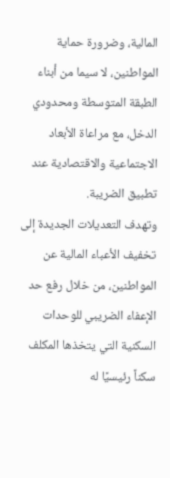المالية، وضرورة حماية المواطنين، لا سيما من أبناء الطبقة المتوسطة ومحدودي الدخل، مع مراعاة الأبعاد الاجتماعية والاقتصادية عند تطبيق الضريبة.
وتهدف التعديلات الجديدة إلى تخفيف الأعباء المالية عن المواطنين، من خلال رفع حد الإعفاء الضريبي للوحدات السكنية التي يتخذها المكلف سكناً رئيسيًا له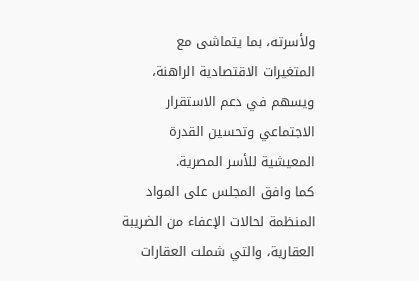ولأسرته، بما يتماشى مع المتغيرات الاقتصادية الراهنة، ويسهم في دعم الاستقرار الاجتماعي وتحسين القدرة المعيشية للأسر المصرية.
كما وافق المجلس على المواد المنظمة لحالات الإعفاء من الضريبة العقارية، والتي شملت العقارات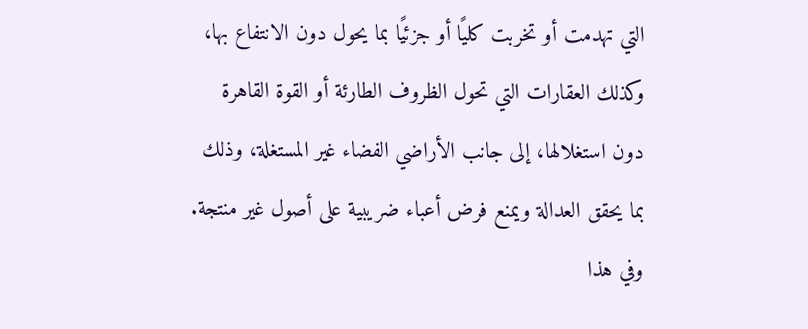التي تهدمت أو تخربت كليًا أو جزئيًا بما يحول دون الانتفاع بها، وكذلك العقارات التي تحول الظروف الطارئة أو القوة القاهرة دون استغلالها، إلى جانب الأراضي الفضاء غير المستغلة، وذلك بما يحقق العدالة ويمنع فرض أعباء ضريبية على أصول غير منتجة.
وفي هذا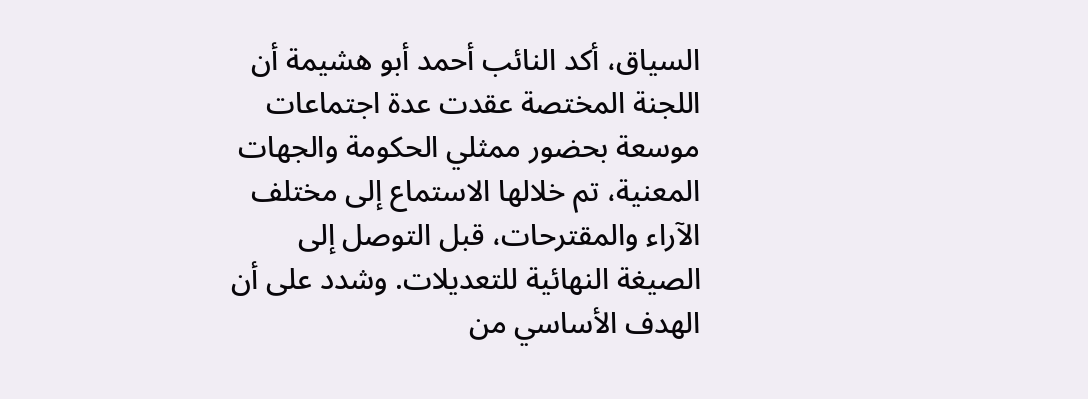السياق، أكد النائب أحمد أبو هشيمة أن اللجنة المختصة عقدت عدة اجتماعات موسعة بحضور ممثلي الحكومة والجهات المعنية، تم خلالها الاستماع إلى مختلف الآراء والمقترحات، قبل التوصل إلى الصيغة النهائية للتعديلات. وشدد على أن الهدف الأساسي من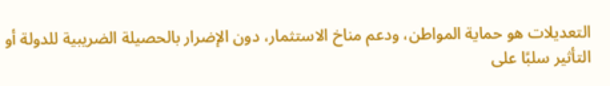التعديلات هو حماية المواطن، ودعم مناخ الاستثمار، دون الإضرار بالحصيلة الضريبية للدولة أو التأثير سلبًا على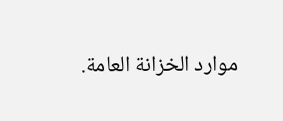موارد الخزانة العامة.